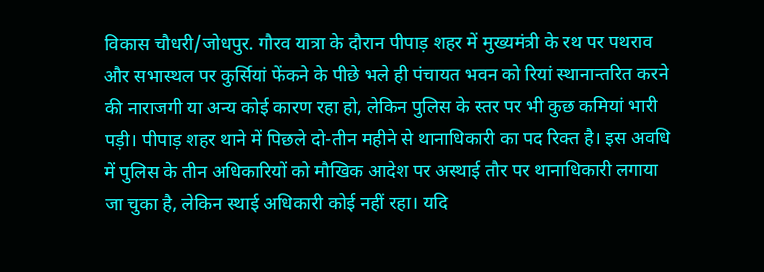विकास चौधरी/जोधपुर. गौरव यात्रा के दौरान पीपाड़ शहर में मुख्यमंत्री के रथ पर पथराव और सभास्थल पर कुर्सियां फेंकने के पीछे भले ही पंचायत भवन को रियां स्थानान्तरित करने की नाराजगी या अन्य कोई कारण रहा हो, लेकिन पुलिस के स्तर पर भी कुछ कमियां भारी पड़ी। पीपाड़ शहर थाने में पिछले दो-तीन महीने से थानाधिकारी का पद रिक्त है। इस अवधि में पुलिस के तीन अधिकारियों को मौखिक आदेश पर अस्थाई तौर पर थानाधिकारी लगाया जा चुका है, लेकिन स्थाई अधिकारी कोई नहीं रहा। यदि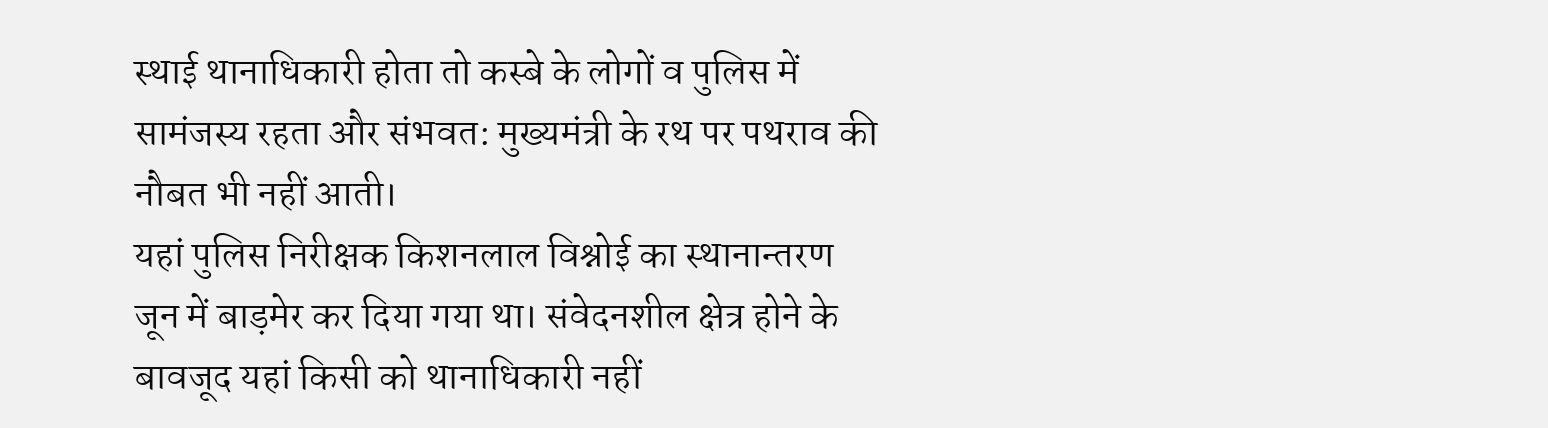स्थाई थानाधिकारी होता तो कस्बे के लोगों व पुलिस में सामंजस्य रहता और संभवत: मुख्यमंत्री के रथ पर पथराव की नौबत भी नहीं आती।
यहां पुलिस निरीक्षक किशनलाल विश्नोई का स्थानान्तरण जून में बाड़मेर कर दिया गया था। संवेदनशील क्षेत्र होने के बावजूद यहां किसी को थानाधिकारी नहीं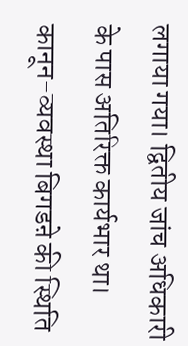लगाया गया। द्वितीय जांच अधिकारी के पास अतिरिक्त कार्यभार था। कानून-व्यवस्था बिगडऩे की स्थिति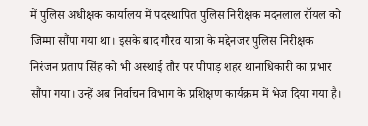में पुलिस अधीक्षक कार्यालय में पदस्थापित पुलिस निरीक्षक मदनलाल रॉयल को जिम्मा सौंपा गया था। इसके बाद गौरव यात्रा के मद्देनजर पुलिस निरीक्षक निरंजन प्रताप सिंह को भी अस्थाई तौर पर पीपाड़ शहर थानाधिकारी का प्रभार सौंपा गया। उन्हें अब निर्वाचन विभाग के प्रशिक्षण कार्यक्रम में भेज दिया गया है।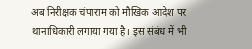अब निरीक्षक चंपाराम को मौखिक आदेश पर थानाधिकारी लगाया गया है। इस संबंध में भी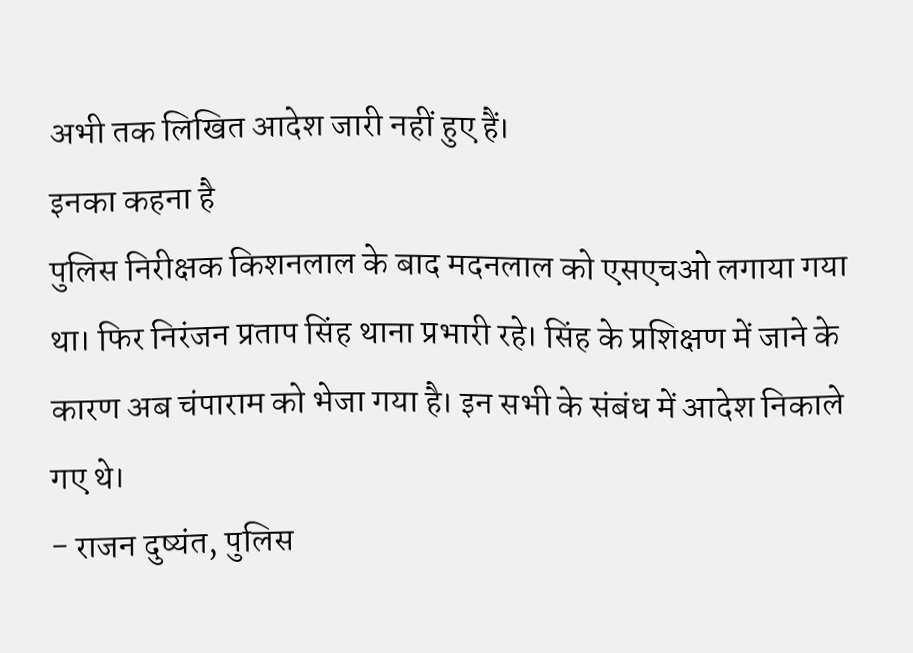अभी तक लिखित आदेश जारी नहीं हुए हैं।
इनका कहना है
पुलिस निरीक्षक किशनलाल के बाद मदनलाल को एसएचओ लगाया गया था। फिर निरंजन प्रताप सिंह थाना प्रभारी रहे। सिंह के प्रशिक्षण में जाने के कारण अब चंपाराम को भेजा गया है। इन सभी के संबंध में आदेश निकाले गए थे।
- राजन दुष्यंत, पुलिस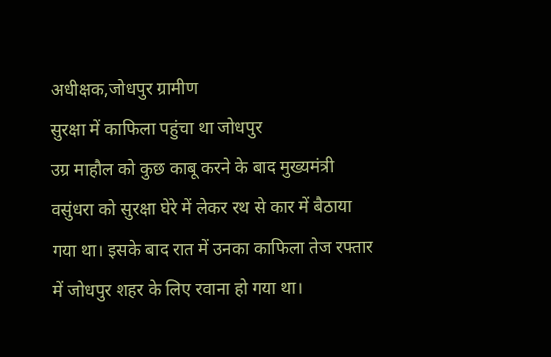अधीक्षक,जोधपुर ग्रामीण
सुरक्षा में काफिला पहुंचा था जोधपुर
उग्र माहौल को कुछ काबू करने के बाद मुख्यमंत्री वसुंधरा को सुरक्षा घेरे में लेकर रथ से कार में बैठाया गया था। इसके बाद रात में उनका काफिला तेज रफ्तार में जोधपुर शहर के लिए रवाना हो गया था।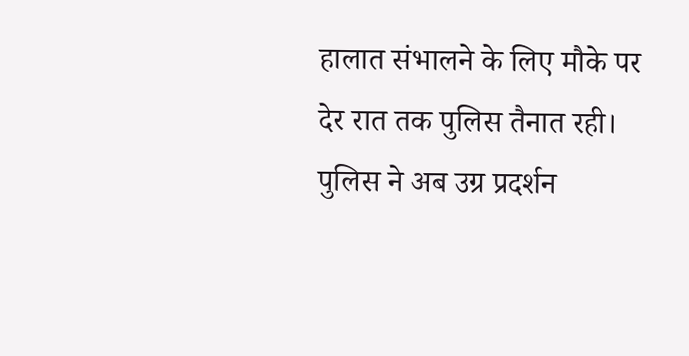हालात संभालने के लिए मौके पर देर रात तक पुलिस तैनात रही। पुलिस ने अब उग्र प्रदर्शन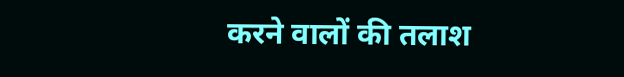करने वालों की तलाश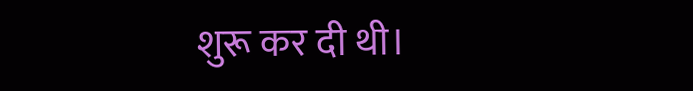शुरू कर दी थी।